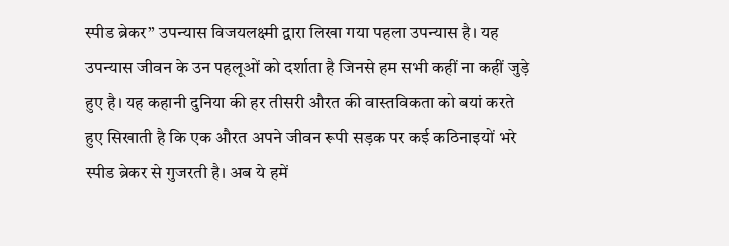स्पीड ब्रेकर” उपन्यास विजयलक्ष्मी द्वारा लिखा गया पहला उपन्यास है। यह उपन्यास जीवन के उन पहलूओं को दर्शाता है जिनसे हम सभी कहीं ना कहीं जुड़े हुए है। यह कहानी दुनिया की हर तीसरी औरत की वास्तविकता को बयां करते हुए सिखाती है कि एक औरत अपने जीवन रूपी सड़क पर कई कठिनाइयों भरे स्पीड ब्रेकर से गुजरती है। अब ये हमें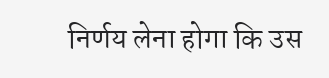निर्णय लेना होगा कि उस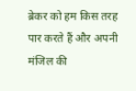ब्रेकर को हम किस तरह पार करते हैं और अपनी मंजिल की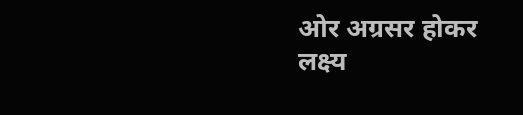ओर अग्रसर होकर लक्ष्य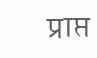प्राप्त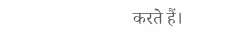करते हैं।